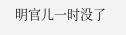明官儿一时没了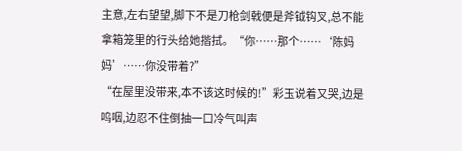主意,左右望望,脚下不是刀枪剑戟便是斧钺钩叉,总不能拿箱笼里的行头给她揩拭。“你……那个……‘陈妈妈’……你没带着?”
“在屋里没带来,本不该这时候的!”彩玉说着又哭,边是呜咽,边忍不住倒抽一口冷气叫声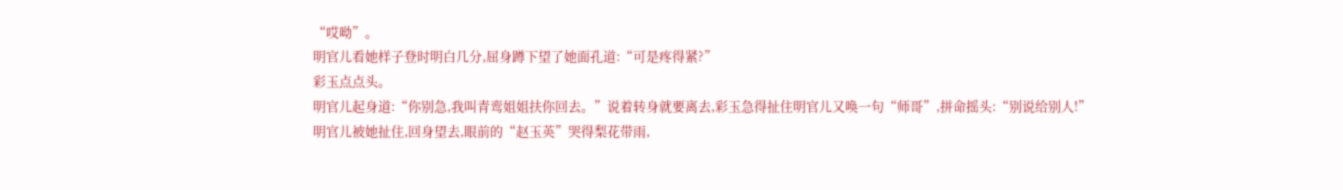“哎呦”。
明官儿看她样子登时明白几分,屈身蹲下望了她面孔道:“可是疼得紧?”
彩玉点点头。
明官儿起身道:“你别急,我叫青鸾姐姐扶你回去。”说着转身就要离去,彩玉急得扯住明官儿又唤一句“师哥”,拼命摇头:“别说给别人!”
明官儿被她扯住,回身望去,眼前的“赵玉英”哭得梨花带雨,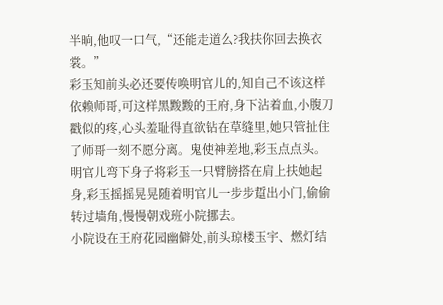半晌,他叹一口气,“还能走道么?我扶你回去换衣裳。”
彩玉知前头必还要传唤明官儿的,知自己不该这样依赖师哥,可这样黑黢黢的王府,身下沾着血,小腹刀戳似的疼,心头羞耻得直欲钻在草缝里,她只管扯住了师哥一刻不愿分离。鬼使神差地,彩玉点点头。
明官儿弯下身子将彩玉一只臂膀搭在肩上扶她起身,彩玉摇摇晃晃随着明官儿一步步踅出小门,偷偷转过墙角,慢慢朝戏班小院挪去。
小院设在王府花园幽僻处,前头琼楼玉宇、燃灯结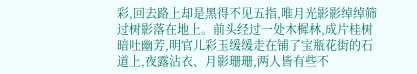彩,回去路上却是黑得不见五指,唯月光影影绰绰筛过树影落在地上。前头经过一处木樨林,成片桂树暗吐幽芳,明官儿彩玉缓缓走在铺了宝瓶花街的石道上,夜露沾衣、月影珊珊,两人皆有些不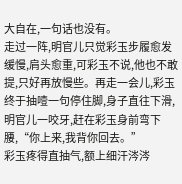大自在,一句话也没有。
走过一阵,明官儿只觉彩玉步履愈发缓慢,肩头愈重,可彩玉不说,他也不敢提,只好再放慢些。再走一会儿,彩玉终于抽噎一句停住脚,身子直往下滑,明官儿一咬牙,赶在彩玉身前弯下腰,“你上来,我背你回去。”
彩玉疼得直抽气,额上细汗涔涔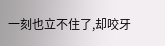一刻也立不住了,却咬牙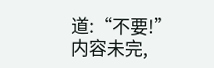道:“不要!”
内容未完,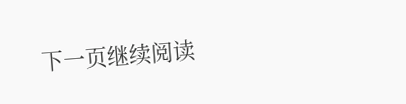下一页继续阅读